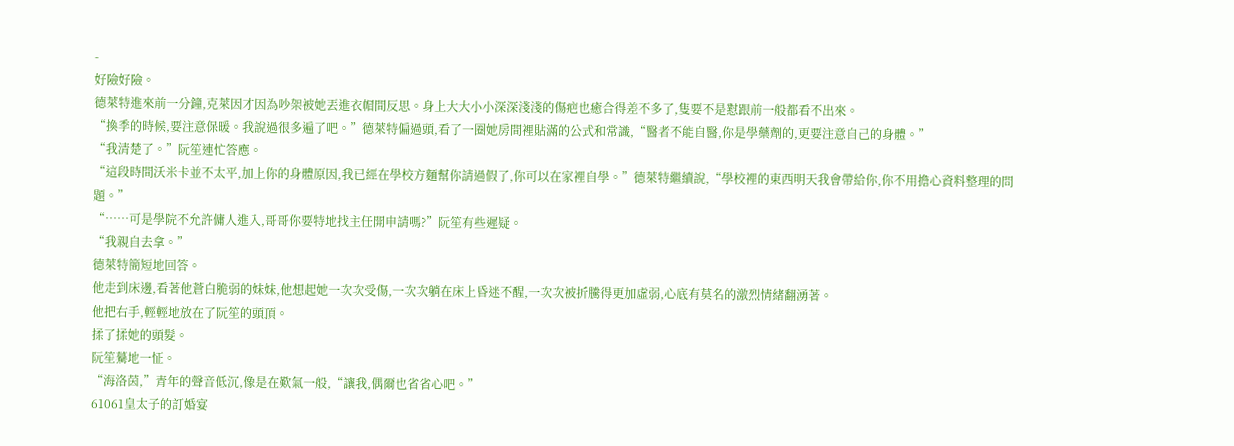-
好險好險。
德萊特進來前一分鐘,克萊因才因為吵架被她丟進衣帽間反思。身上大大小小深深淺淺的傷疤也癒合得差不多了,隻要不是懟跟前一般都看不出來。
“換季的時候,要注意保暖。我說過很多遍了吧。”德萊特偏過頭,看了一圈她房間裡貼滿的公式和常識,“醫者不能自醫,你是學藥劑的,更要注意自己的身體。”
“我清楚了。”阮笙連忙答應。
“這段時間沃米卡並不太平,加上你的身體原因,我已經在學校方麵幫你請過假了,你可以在家裡自學。”德萊特繼續說,“學校裡的東西明天我會帶給你,你不用擔心資料整理的問題。”
“……可是學院不允許傭人進入,哥哥你要特地找主任開申請嗎?”阮笙有些遲疑。
“我親自去拿。”
德萊特簡短地回答。
他走到床邊,看著他蒼白脆弱的妹妹,他想起她一次次受傷,一次次躺在床上昏迷不醒,一次次被折騰得更加虛弱,心底有莫名的激烈情緒翻湧著。
他把右手,輕輕地放在了阮笙的頭頂。
揉了揉她的頭髮。
阮笙驀地一怔。
“海洛茵,”青年的聲音低沉,像是在歎氣一般,“讓我,偶爾也省省心吧。”
61061皇太子的訂婚宴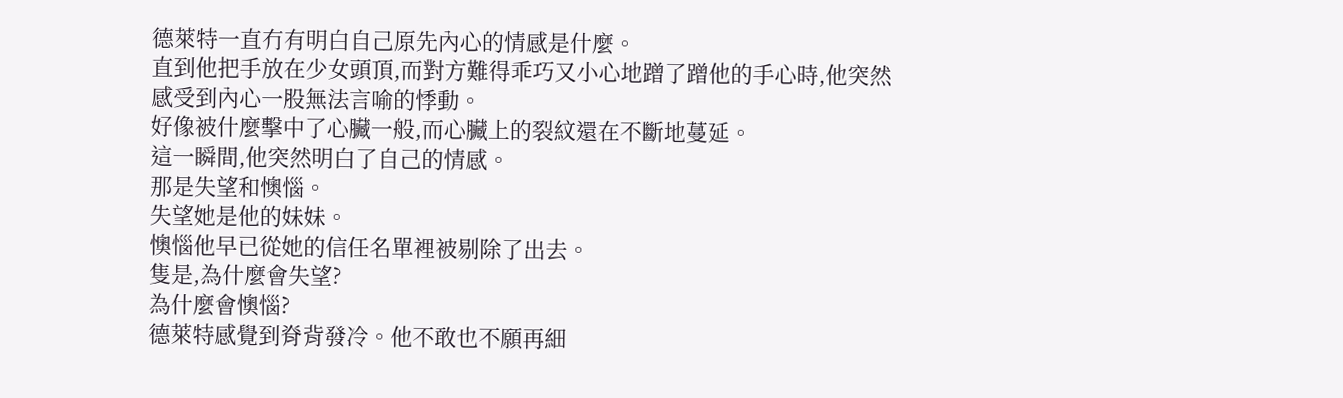德萊特一直冇有明白自己原先內心的情感是什麼。
直到他把手放在少女頭頂,而對方難得乖巧又小心地蹭了蹭他的手心時,他突然感受到內心一股無法言喻的悸動。
好像被什麼擊中了心臟一般,而心臟上的裂紋還在不斷地蔓延。
這一瞬間,他突然明白了自己的情感。
那是失望和懊惱。
失望她是他的妹妹。
懊惱他早已從她的信任名單裡被剔除了出去。
隻是,為什麼會失望?
為什麼會懊惱?
德萊特感覺到脊背發冷。他不敢也不願再細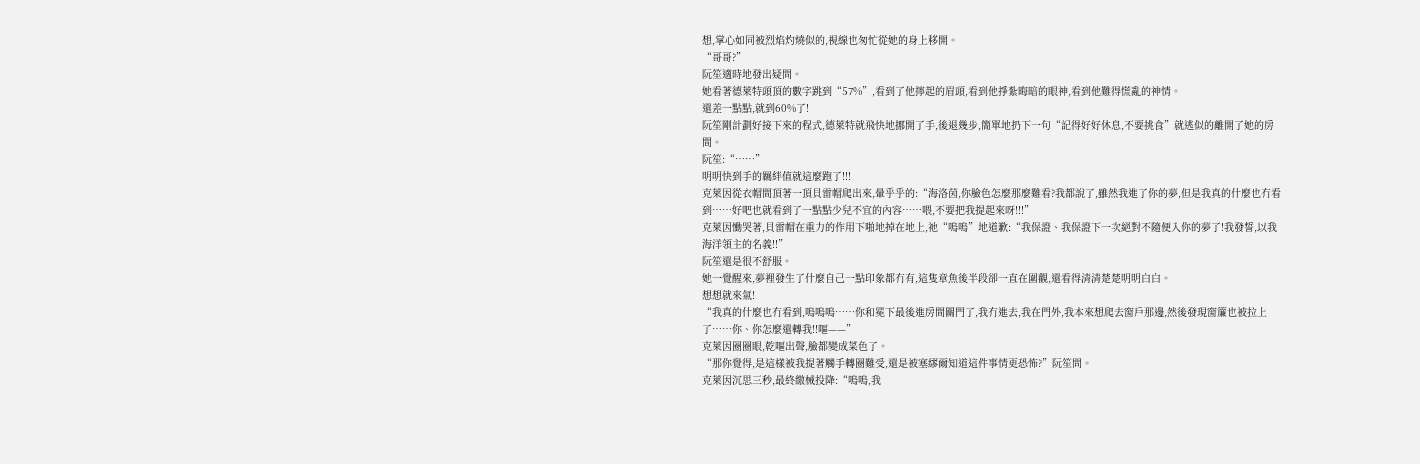想,掌心如同被烈焰灼燒似的,視線也匆忙從她的身上移開。
“哥哥?”
阮笙適時地發出疑問。
她看著德萊特頭頂的數字跳到“57%”,看到了他擰起的眉頭,看到他掙紮晦暗的眼神,看到他難得慌亂的神情。
還差一點點,就到60%了!
阮笙剛計劃好接下來的程式,德萊特就飛快地挪開了手,後退幾步,簡單地扔下一句“記得好好休息,不要挑食”就逃似的離開了她的房間。
阮笙:“……”
明明快到手的羈絆值就這麼跑了!!!
克萊因從衣帽間頂著一頂貝雷帽爬出來,暈乎乎的:“海洛茵,你臉色怎麼那麼難看?我都說了,雖然我進了你的夢,但是我真的什麼也冇看到……好吧也就看到了一點點少兒不宜的內容……喂,不要把我提起來呀!!!”
克萊因慟哭著,貝雷帽在重力的作用下啪地掉在地上,祂“嗚嗚”地道歉:“我保證、我保證下一次絕對不隨便入你的夢了!我發誓,以我海洋領主的名義!!”
阮笙還是很不舒服。
她一覺醒來,夢裡發生了什麼自己一點印象都冇有,這隻章魚後半段卻一直在圍觀,還看得清清楚楚明明白白。
想想就來氣!
“我真的什麼也冇看到,嗚嗚嗚……你和冕下最後進房間關門了,我冇進去,我在門外,我本來想爬去窗戶那邊,然後發現窗簾也被拉上了……你、你怎麼還轉我!!嘔——”
克萊因圈圈眼,乾嘔出聲,臉都變成菜色了。
“那你覺得,是這樣被我提著觸手轉圈難受,還是被塞繆爾知道這件事情更恐怖?”阮笙問。
克萊因沉思三秒,最終繳械投降:“嗚嗚,我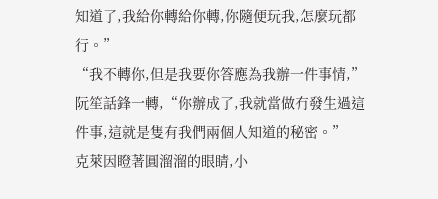知道了,我給你轉給你轉,你隨便玩我,怎麼玩都行。”
“我不轉你,但是我要你答應為我辦一件事情,”阮笙話鋒一轉,“你辦成了,我就當做冇發生過這件事,這就是隻有我們兩個人知道的秘密。”
克萊因瞪著圓溜溜的眼睛,小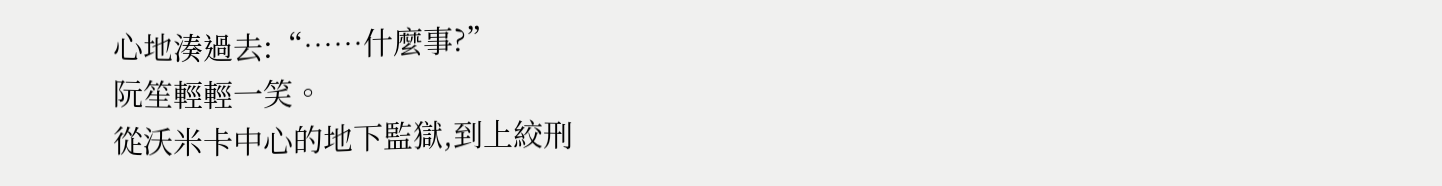心地湊過去:“……什麼事?”
阮笙輕輕一笑。
從沃米卡中心的地下監獄,到上絞刑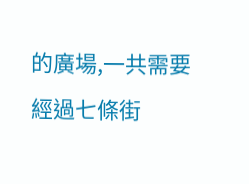的廣場,一共需要經過七條街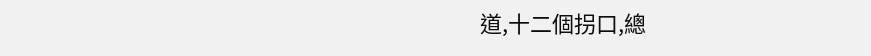道,十二個拐口,總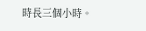時長三個小時。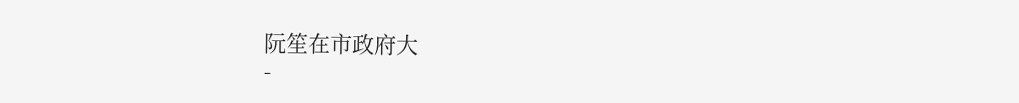阮笙在市政府大
-